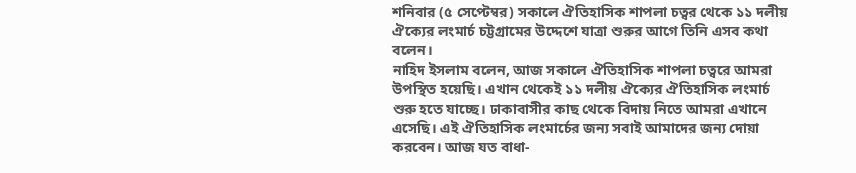শনিবার (৫ সেপ্টেম্বর) সকালে ঐতিহাসিক শাপলা চত্বর থেকে ১১ দলীয় ঐক্যের লংমার্চ চট্টগ্রামের উদ্দেশে যাত্রা শুরুর আগে তিনি এসব কথা বলেন।
নাহিদ ইসলাম বলেন, আজ সকালে ঐতিহাসিক শাপলা চত্বরে আমরা উপস্থিত হয়েছি। এখান থেকেই ১১ দলীয় ঐক্যের ঐতিহাসিক লংমার্চ শুরু হতে যাচ্ছে। ঢাকাবাসীর কাছ থেকে বিদায় নিতে আমরা এখানে এসেছি। এই ঐতিহাসিক লংমার্চের জন্য সবাই আমাদের জন্য দোয়া করবেন। আজ যত বাধা-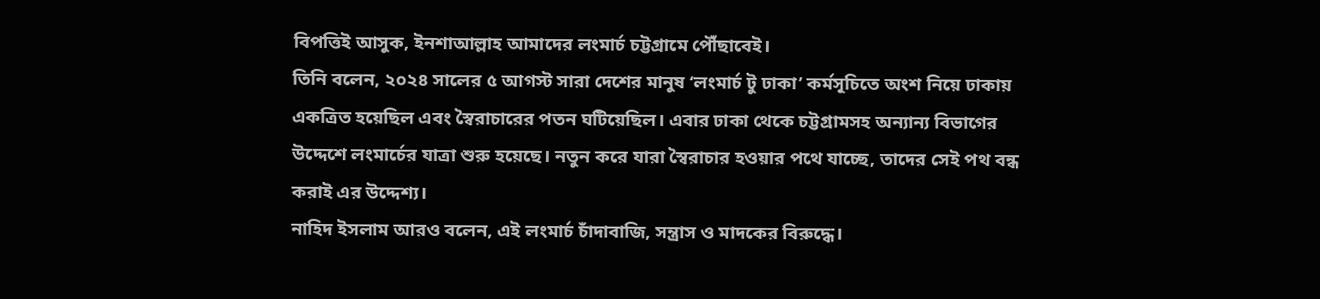বিপত্তিই আসুক, ইনশাআল্লাহ আমাদের লংমার্চ চট্টগ্রামে পৌঁছাবেই।
তিনি বলেন, ২০২৪ সালের ৫ আগস্ট সারা দেশের মানুষ ‘লংমার্চ টু ঢাকা’ কর্মসূচিতে অংশ নিয়ে ঢাকায় একত্রিত হয়েছিল এবং স্বৈরাচারের পতন ঘটিয়েছিল। এবার ঢাকা থেকে চট্টগ্রামসহ অন্যান্য বিভাগের উদ্দেশে লংমার্চের যাত্রা শুরু হয়েছে। নতুন করে যারা স্বৈরাচার হওয়ার পথে যাচ্ছে, তাদের সেই পথ বন্ধ করাই এর উদ্দেশ্য।
নাহিদ ইসলাম আরও বলেন, এই লংমার্চ চাঁদাবাজি, সন্ত্রাস ও মাদকের বিরুদ্ধে।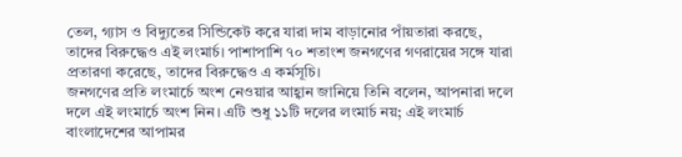তেল, গ্যাস ও বিদ্যুতের সিন্ডিকেট করে যারা দাম বাড়ানোর পাঁয়তারা করছে, তাদের বিরুদ্ধেও এই লংমার্চ। পাশাপাশি ৭০ শতাংশ জনগণের গণরায়ের সঙ্গে যারা প্রতারণা করেছে, তাদের বিরুদ্ধেও এ কর্মসূচি।
জনগণের প্রতি লংমার্চে অংশ নেওয়ার আহ্বান জানিয়ে তিনি বলেন, আপনারা দলে দলে এই লংমার্চে অংশ নিন। এটি শুধু ১১টি দলের লংমার্চ নয়; এই লংমার্চ বাংলাদেশের আপামর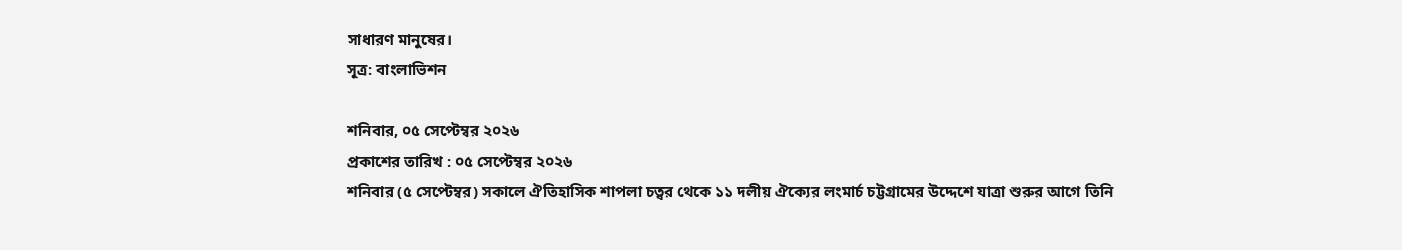সাধারণ মানুষের।
সূত্র: বাংলাভিশন

শনিবার, ০৫ সেপ্টেম্বর ২০২৬
প্রকাশের তারিখ : ০৫ সেপ্টেম্বর ২০২৬
শনিবার (৫ সেপ্টেম্বর) সকালে ঐতিহাসিক শাপলা চত্বর থেকে ১১ দলীয় ঐক্যের লংমার্চ চট্টগ্রামের উদ্দেশে যাত্রা শুরুর আগে তিনি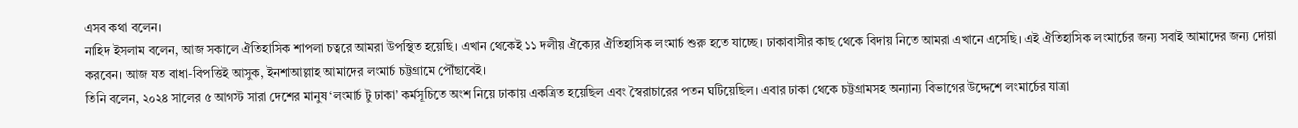এসব কথা বলেন।
নাহিদ ইসলাম বলেন, আজ সকালে ঐতিহাসিক শাপলা চত্বরে আমরা উপস্থিত হয়েছি। এখান থেকেই ১১ দলীয় ঐক্যের ঐতিহাসিক লংমার্চ শুরু হতে যাচ্ছে। ঢাকাবাসীর কাছ থেকে বিদায় নিতে আমরা এখানে এসেছি। এই ঐতিহাসিক লংমার্চের জন্য সবাই আমাদের জন্য দোয়া করবেন। আজ যত বাধা-বিপত্তিই আসুক, ইনশাআল্লাহ আমাদের লংমার্চ চট্টগ্রামে পৌঁছাবেই।
তিনি বলেন, ২০২৪ সালের ৫ আগস্ট সারা দেশের মানুষ ‘লংমার্চ টু ঢাকা’ কর্মসূচিতে অংশ নিয়ে ঢাকায় একত্রিত হয়েছিল এবং স্বৈরাচারের পতন ঘটিয়েছিল। এবার ঢাকা থেকে চট্টগ্রামসহ অন্যান্য বিভাগের উদ্দেশে লংমার্চের যাত্রা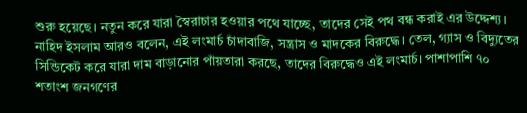শুরু হয়েছে। নতুন করে যারা স্বৈরাচার হওয়ার পথে যাচ্ছে, তাদের সেই পথ বন্ধ করাই এর উদ্দেশ্য।
নাহিদ ইসলাম আরও বলেন, এই লংমার্চ চাঁদাবাজি, সন্ত্রাস ও মাদকের বিরুদ্ধে। তেল, গ্যাস ও বিদ্যুতের সিন্ডিকেট করে যারা দাম বাড়ানোর পাঁয়তারা করছে, তাদের বিরুদ্ধেও এই লংমার্চ। পাশাপাশি ৭০ শতাংশ জনগণের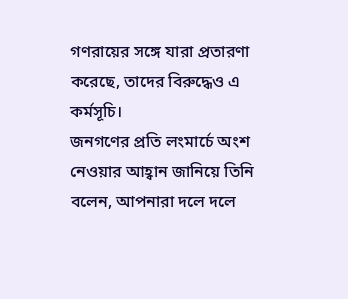গণরায়ের সঙ্গে যারা প্রতারণা করেছে, তাদের বিরুদ্ধেও এ কর্মসূচি।
জনগণের প্রতি লংমার্চে অংশ নেওয়ার আহ্বান জানিয়ে তিনি বলেন, আপনারা দলে দলে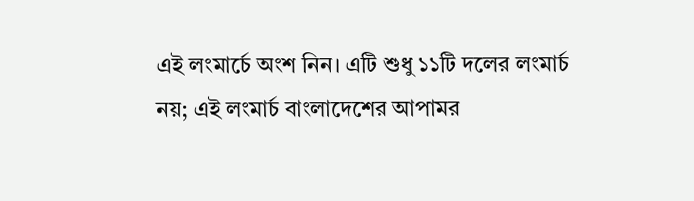এই লংমার্চে অংশ নিন। এটি শুধু ১১টি দলের লংমার্চ নয়; এই লংমার্চ বাংলাদেশের আপামর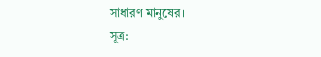সাধারণ মানুষের।
সূত্র: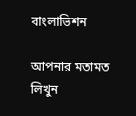বাংলাভিশন

আপনার মতামত লিখুন